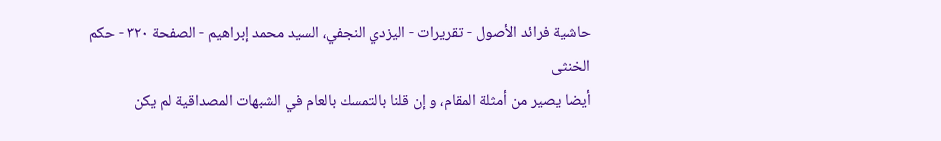حاشية فرائد الأصول - تقريرات - اليزدي النجفي، السيد محمد إبراهيم - الصفحة ٣٢٠ - حكم الخنثى
أيضا يصير من أمثلة المقام، و إن قلنا بالتمسك بالعام في الشبهات المصداقية لم يكن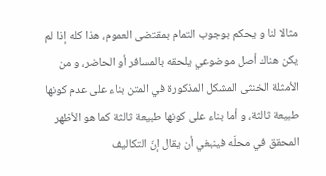مثالا لنا و يحكم بوجوب التمام بمقتضى العموم، هذا كله إذا لم يكن هناك أصل موضوعي يلحقه بالمسافر أو الحاضر، و من الأمثلة الخنثى المشكل المذكورة في المتن بناء على عدم كونها طبيعة ثالثة، و أما بناء على كونها طبيعة ثالثة كما هو الأظهر المحقق في محلّه فينبغي أن يقال إنّ التكاليف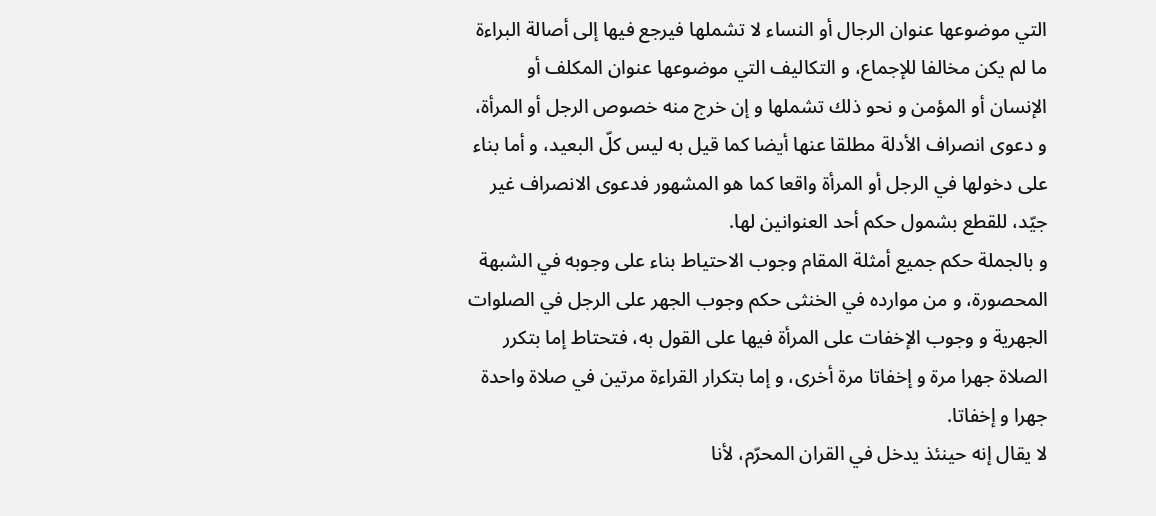التي موضوعها عنوان الرجال أو النساء لا تشملها فيرجع فيها إلى أصالة البراءة ما لم يكن مخالفا للإجماع، و التكاليف التي موضوعها عنوان المكلف أو الإنسان أو المؤمن و نحو ذلك تشملها و إن خرج منه خصوص الرجل أو المرأة، و دعوى انصراف الأدلة مطلقا عنها أيضا كما قيل به ليس كلّ البعيد، و أما بناء على دخولها في الرجل أو المرأة واقعا كما هو المشهور فدعوى الانصراف غير جيّد، للقطع بشمول حكم أحد العنوانين لها.
و بالجملة حكم جميع أمثلة المقام وجوب الاحتياط بناء على وجوبه في الشبهة المحصورة، و من موارده في الخنثى حكم وجوب الجهر على الرجل في الصلوات الجهرية و وجوب الإخفات على المرأة فيها على القول به، فتحتاط إما بتكرر الصلاة جهرا مرة و إخفاتا مرة أخرى، و إما بتكرار القراءة مرتين في صلاة واحدة جهرا و إخفاتا.
لا يقال إنه حينئذ يدخل في القران المحرّم، لأنا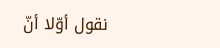نقول أوّلا أنّ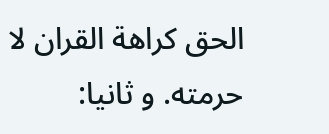الحق كراهة القران لا حرمته. و ثانيا: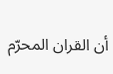أن القران المحرّم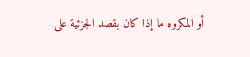أو المكروه ما إذا كان بقصد الجزئية على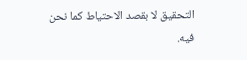التحقيق لا بقصد الاحتياط كما نحن فيه.